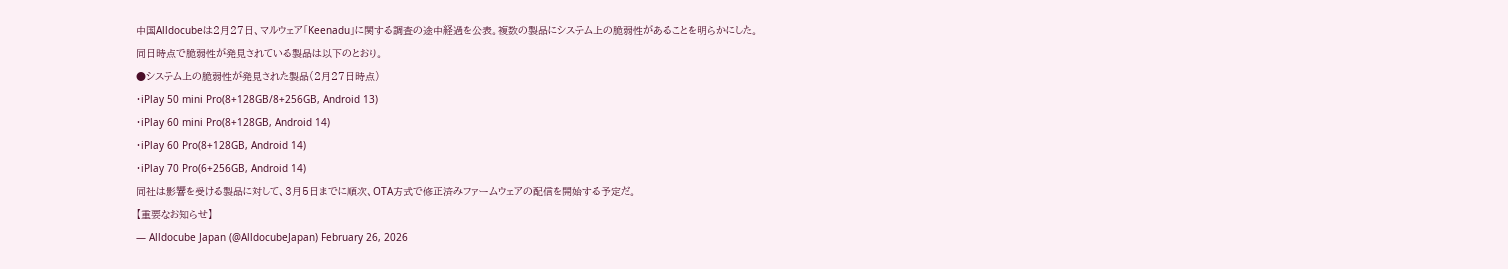中国Alldocubeは2月27日、マルウェア「Keenadu」に関する調査の途中経過を公表。複数の製品にシステム上の脆弱性があることを明らかにした。
同日時点で脆弱性が発見されている製品は以下のとおり。
●システム上の脆弱性が発見された製品(2月27日時点)
・iPlay 50 mini Pro(8+128GB/8+256GB, Android 13)
・iPlay 60 mini Pro(8+128GB, Android 14)
・iPlay 60 Pro(8+128GB, Android 14)
・iPlay 70 Pro(6+256GB, Android 14)
同社は影響を受ける製品に対して、3月5日までに順次、OTA方式で修正済みファームウェアの配信を開始する予定だ。
【重要なお知らせ】
— Alldocube Japan (@AlldocubeJapan) February 26, 2026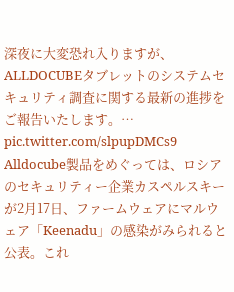深夜に大変恐れ入りますが、ALLDOCUBEタブレットのシステムセキュリティ調査に関する最新の進捗をご報告いたします。… pic.twitter.com/slpupDMCs9
Alldocube製品をめぐっては、ロシアのセキュリティー企業カスペルスキーが2月17日、ファームウェアにマルウェア「Keenadu」の感染がみられると公表。これ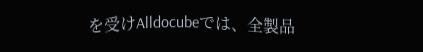を受けAlldocubeでは、全製品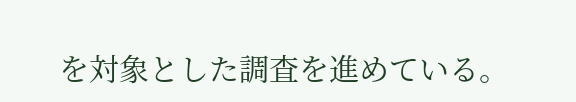を対象とした調査を進めている。